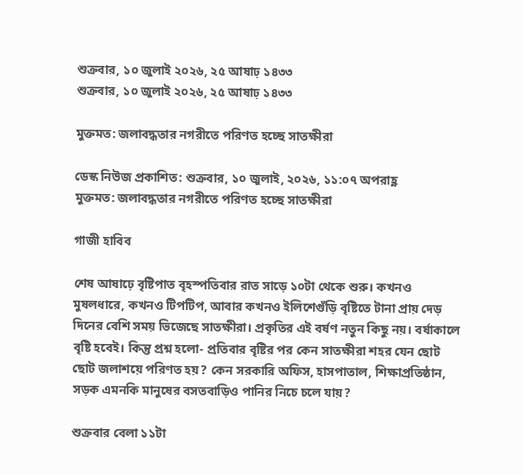শুক্রবার, ১০ জুলাই ২০২৬, ২৫ আষাঢ় ১৪৩৩
শুক্রবার, ১০ জুলাই ২০২৬, ২৫ আষাঢ় ১৪৩৩

মুক্তমত: জলাবদ্ধতার নগরীতে পরিণত হচ্ছে সাতক্ষীরা

ডেস্ক নিউজ প্রকাশিত: শুক্রবার, ১০ জুলাই, ২০২৬, ১১:০৭ অপরাহ্ণ
মুক্তমত: জলাবদ্ধতার নগরীতে পরিণত হচ্ছে সাতক্ষীরা

গাজী হাবিব

শেষ আষাঢ়ে বৃষ্টিপাত বৃহস্পতিবার রাত সাড়ে ১০টা থেকে শুরু। কখনও মুষলধারে, কখনও টিপটিপ, আবার কখনও ইলিশেগুঁড়ি বৃষ্টিতে টানা প্রায় দেড় দিনের বেশি সময় ভিজেছে সাতক্ষীরা। প্রকৃতির এই বর্ষণ নতুন কিছু নয়। বর্ষাকালে বৃষ্টি হবেই। কিন্তু প্রশ্ন হলো- প্রতিবার বৃষ্টির পর কেন সাতক্ষীরা শহর যেন ছোট ছোট জলাশয়ে পরিণত হয়? কেন সরকারি অফিস, হাসপাতাল, শিক্ষাপ্রতিষ্ঠান, সড়ক এমনকি মানুষের বসতবাড়িও পানির নিচে চলে যায়?

শুক্রবার বেলা ১১টা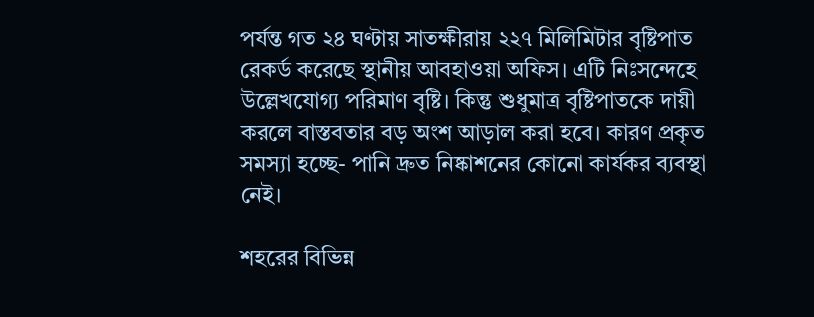পর্যন্ত গত ২৪ ঘণ্টায় সাতক্ষীরায় ২২৭ মিলিমিটার বৃষ্টিপাত রেকর্ড করেছে স্থানীয় আবহাওয়া অফিস। এটি নিঃসন্দেহে উল্লেখযোগ্য পরিমাণ বৃষ্টি। কিন্তু শুধুমাত্র বৃষ্টিপাতকে দায়ী করলে বাস্তবতার বড় অংশ আড়াল করা হবে। কারণ প্রকৃত সমস্যা হচ্ছে- পানি দ্রুত নিষ্কাশনের কোনো কার্যকর ব্যবস্থা নেই।

শহরের বিভিন্ন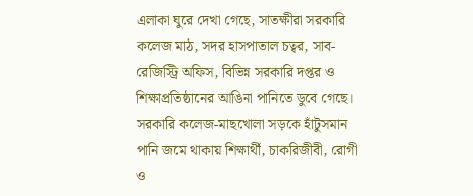এলাকা ঘুরে দেখা গেছে, সাতক্ষীরা সরকারি কলেজ মাঠ, সদর হাসপাতাল চত্বর, সাব-রেজিস্ট্রি অফিস, বিভিন্ন সরকারি দপ্তর ও শিক্ষাপ্রতিষ্ঠানের আঙিনা পানিতে ডুবে গেছে। সরকারি কলেজ-মাছখোলা সড়কে হাঁটুসমান পানি জমে থাকায় শিক্ষার্থী, চাকরিজীবী, রোগী ও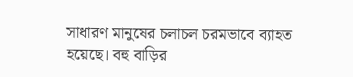সাধারণ মানুষের চলাচল চরমভাবে ব্যাহত হয়েছে। বহু বাড়ির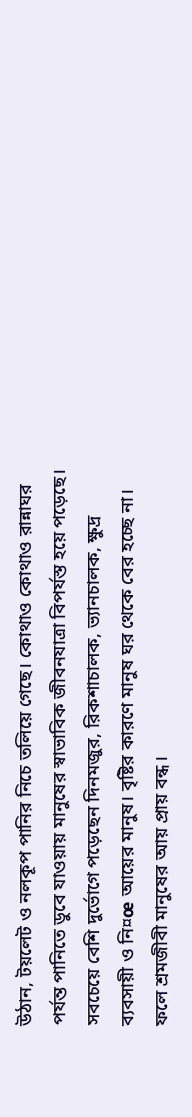উঠান, টয়লেট ও নলকূপ পানির নিচে তলিয়ে গেছে। কোথাও কোথাও রান্নাঘর পর্যন্ত পানিতে ডুবে যাওয়ায় মানুষের স্বাভাবিক জীবনযাত্রা বিপর্যস্ত হয়ে পড়েছে।
সবচেয়ে বেশি দুর্ভোগে পড়েছেন দিনমজুর, রিকশাচালক, ভ্যানচালক, ক্ষুদ্র ব্যবসায়ী ও নি¤œ আয়ের মানুষ। বৃষ্টির কারণে মানুষ ঘর থেকে বের হচ্ছে না। ফলে শ্রমজীবী মানুষের আয় প্রায় বন্ধ।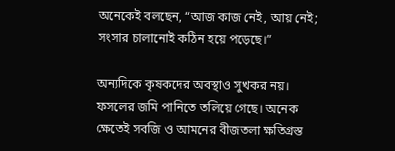অনেকেই বলছেন, “আজ কাজ নেই, আয় নেই; সংসার চালানোই কঠিন হয়ে পড়েছে।”

অন্যদিকে কৃষকদের অবস্থাও সুখকর নয়। ফসলের জমি পানিতে তলিয়ে গেছে। অনেক ক্ষেতেই সবজি ও আমনের বীজতলা ক্ষতিগ্রস্ত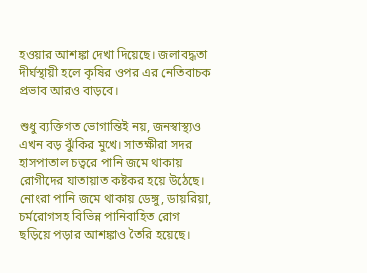হওয়ার আশঙ্কা দেখা দিয়েছে। জলাবদ্ধতা দীর্ঘস্থায়ী হলে কৃষির ওপর এর নেতিবাচক প্রভাব আরও বাড়বে।

শুধু ব্যক্তিগত ভোগান্তিই নয়, জনস্বাস্থ্যও এখন বড় ঝুঁকির মুখে। সাতক্ষীরা সদর হাসপাতাল চত্বরে পানি জমে থাকায় রোগীদের যাতায়াত কষ্টকর হয়ে উঠেছে। নোংরা পানি জমে থাকায় ডেঙ্গু, ডায়রিয়া, চর্মরোগসহ বিভিন্ন পানিবাহিত রোগ ছড়িয়ে পড়ার আশঙ্কাও তৈরি হয়েছে।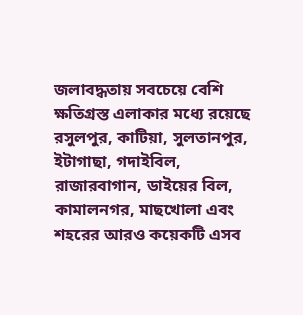জলাবদ্ধতায় সবচেয়ে বেশি ক্ষতিগ্রস্ত এলাকার মধ্যে রয়েছে রসুলপুর, কাটিয়া, সুলতানপুর, ইটাগাছা, গদাইবিল, রাজারবাগান, ডাইয়ের বিল, কামালনগর, মাছখোলা এবং শহরের আরও কয়েকটি এসব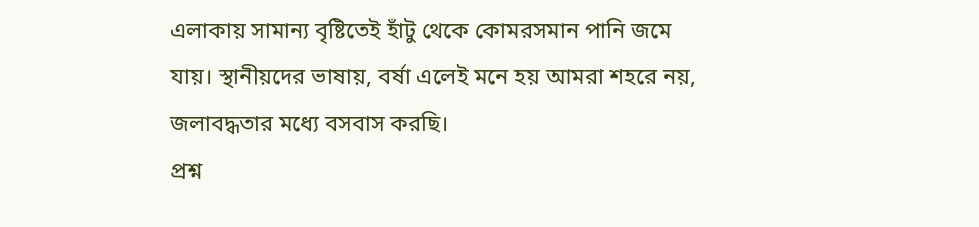এলাকায় সামান্য বৃষ্টিতেই হাঁটু থেকে কোমরসমান পানি জমে যায়। স্থানীয়দের ভাষায়, বর্ষা এলেই মনে হয় আমরা শহরে নয়, জলাবদ্ধতার মধ্যে বসবাস করছি।
প্রশ্ন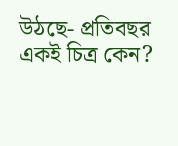উঠছে- প্রতিবছর একই চিত্র কেন?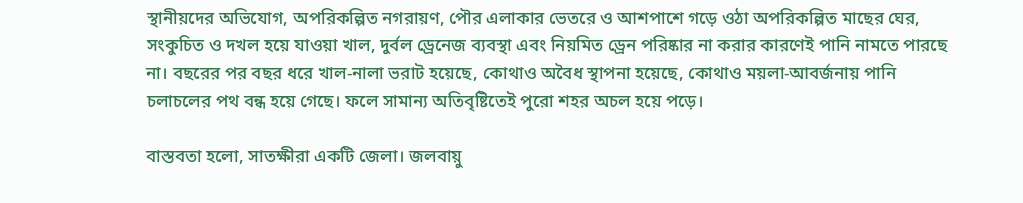স্থানীয়দের অভিযোগ, অপরিকল্পিত নগরায়ণ, পৌর এলাকার ভেতরে ও আশপাশে গড়ে ওঠা অপরিকল্পিত মাছের ঘের, সংকুচিত ও দখল হয়ে যাওয়া খাল, দুর্বল ড্রেনেজ ব্যবস্থা এবং নিয়মিত ড্রেন পরিষ্কার না করার কারণেই পানি নামতে পারছে না। বছরের পর বছর ধরে খাল-নালা ভরাট হয়েছে, কোথাও অবৈধ স্থাপনা হয়েছে, কোথাও ময়লা-আবর্জনায় পানি চলাচলের পথ বন্ধ হয়ে গেছে। ফলে সামান্য অতিবৃষ্টিতেই পুরো শহর অচল হয়ে পড়ে।

বাস্তবতা হলো, সাতক্ষীরা একটি জেলা। জলবায়ু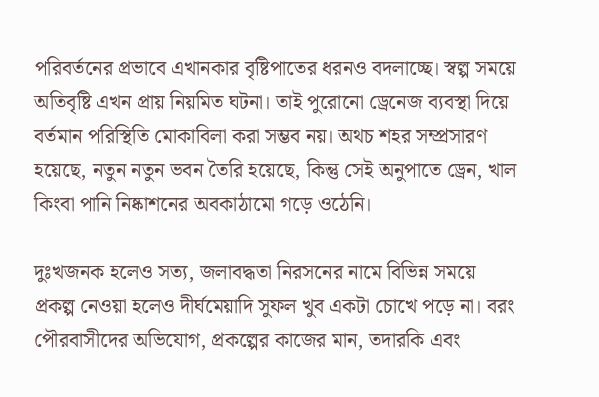পরিবর্তনের প্রভাবে এখানকার বৃষ্টিপাতের ধরনও বদলাচ্ছে। স্বল্প সময়ে অতিবৃষ্টি এখন প্রায় নিয়মিত ঘটনা। তাই পুরোনো ড্রেনেজ ব্যবস্থা দিয়ে বর্তমান পরিস্থিতি মোকাবিলা করা সম্ভব নয়। অথচ শহর সম্প্রসারণ হয়েছে, নতুন নতুন ভবন তৈরি হয়েছে, কিন্তু সেই অনুপাতে ড্রেন, খাল কিংবা পানি নিষ্কাশনের অবকাঠামো গড়ে ওঠেনি।

দুঃখজনক হলেও সত্য, জলাবদ্ধতা নিরসনের নামে বিভিন্ন সময়ে প্রকল্প নেওয়া হলেও দীর্ঘমেয়াদি সুফল খুব একটা চোখে পড়ে না। বরং পৌরবাসীদের অভিযোগ, প্রকল্পের কাজের মান, তদারকি এবং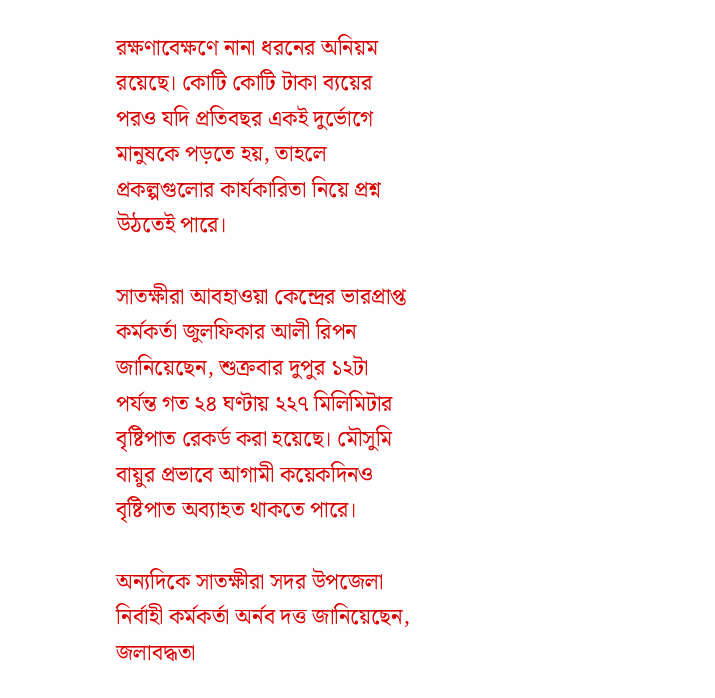রক্ষণাবেক্ষণে নানা ধরনের অনিয়ম রয়েছে। কোটি কোটি টাকা ব্যয়ের পরও যদি প্রতিবছর একই দুর্ভোগে মানুষকে পড়তে হয়, তাহলে প্রকল্পগুলোর কার্যকারিতা নিয়ে প্রশ্ন উঠতেই পারে।

সাতক্ষীরা আবহাওয়া কেন্দ্রের ভারপ্রাপ্ত কর্মকর্তা জুলফিকার আলী রিপন জানিয়েছেন, শুক্রবার দুপুর ১২টা পর্যন্ত গত ২৪ ঘণ্টায় ২২৭ মিলিমিটার বৃষ্টিপাত রেকর্ড করা হয়েছে। মৌসুমি বায়ুর প্রভাবে আগামী কয়েকদিনও বৃষ্টিপাত অব্যাহত থাকতে পারে।

অন্যদিকে সাতক্ষীরা সদর উপজেলা নির্বাহী কর্মকর্তা অর্নব দত্ত জানিয়েছেন, জলাবদ্ধতা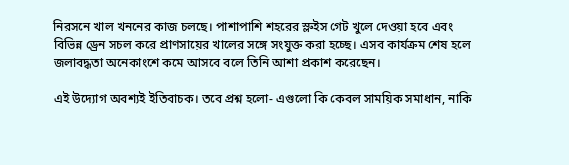নিরসনে খাল খননের কাজ চলছে। পাশাপাশি শহরের স্লুইস গেট খুলে দেওয়া হবে এবং বিভিন্ন ড্রেন সচল করে প্রাণসায়ের খালের সঙ্গে সংযুক্ত করা হচ্ছে। এসব কার্যক্রম শেষ হলে জলাবদ্ধতা অনেকাংশে কমে আসবে বলে তিনি আশা প্রকাশ করেছেন।

এই উদ্যোগ অবশ্যই ইতিবাচক। তবে প্রশ্ন হলো- এগুলো কি কেবল সাময়িক সমাধান, নাকি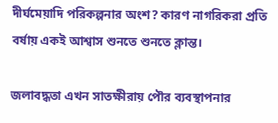দীর্ঘমেয়াদি পরিকল্পনার অংশ? কারণ নাগরিকরা প্রতি বর্ষায় একই আশ্বাস শুনতে শুনতে ক্লান্ত।

জলাবদ্ধতা এখন সাতক্ষীরায় পৌর ব্যবস্থাপনার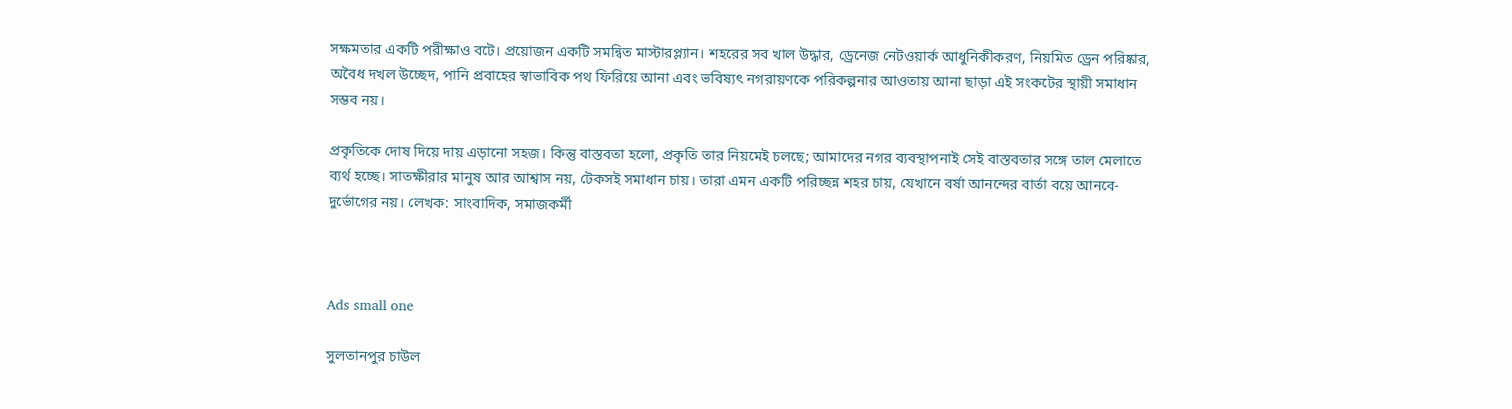সক্ষমতার একটি পরীক্ষাও বটে। প্রয়োজন একটি সমন্বিত মাস্টারপ্ল্যান। শহরের সব খাল উদ্ধার, ড্রেনেজ নেটওয়ার্ক আধুনিকীকরণ, নিয়মিত ড্রেন পরিষ্কার, অবৈধ দখল উচ্ছেদ, পানি প্রবাহের স্বাভাবিক পথ ফিরিয়ে আনা এবং ভবিষ্যৎ নগরায়ণকে পরিকল্পনার আওতায় আনা ছাড়া এই সংকটের স্থায়ী সমাধান সম্ভব নয়।

প্রকৃতিকে দোষ দিয়ে দায় এড়ানো সহজ। কিন্তু বাস্তবতা হলো, প্রকৃতি তার নিয়মেই চলছে; আমাদের নগর ব্যবস্থাপনাই সেই বাস্তবতার সঙ্গে তাল মেলাতে ব্যর্থ হচ্ছে। সাতক্ষীরার মানুষ আর আশ্বাস নয়, টেকসই সমাধান চায়। তারা এমন একটি পরিচ্ছন্ন শহর চায়, যেখানে বর্ষা আনন্দের বার্তা বয়ে আনবে- দুর্ভোগের নয়। লেখক: সাংবাদিক, সমাজকর্মী



Ads small one

সুলতানপুর চাউল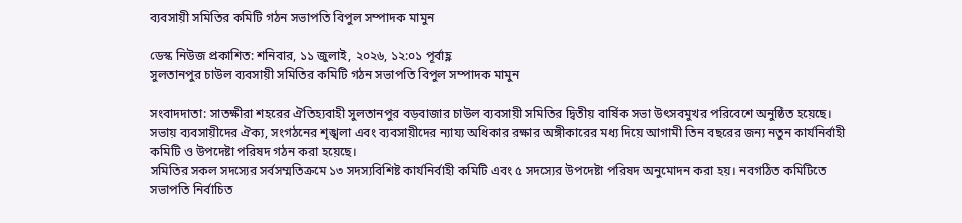ব্যবসায়ী সমিতির কমিটি গঠন সভাপতি বিপুল সম্পাদক মামুন

ডেস্ক নিউজ প্রকাশিত: শনিবার, ১১ জুলাই, ২০২৬, ১২:০১ পূর্বাহ্ণ
সুলতানপুর চাউল ব্যবসায়ী সমিতির কমিটি গঠন সভাপতি বিপুল সম্পাদক মামুন

সংবাদদাতা: সাতক্ষীরা শহরের ঐতিহ্যবাহী সুলতানপুর বড়বাজার চাউল ব্যবসায়ী সমিতির দ্বিতীয় বার্ষিক সভা উৎসবমুখর পরিবেশে অনুষ্ঠিত হয়েছে। সভায় ব্যবসায়ীদের ঐক্য, সংগঠনের শৃঙ্খলা এবং ব্যবসায়ীদের ন্যায্য অধিকার রক্ষার অঙ্গীকারের মধ্য দিয়ে আগামী তিন বছরের জন্য নতুন কার্যনির্বাহী কমিটি ও উপদেষ্টা পরিষদ গঠন করা হয়েছে।
সমিতির সকল সদস্যের সর্বসম্মতিক্রমে ১৩ সদস্যবিশিষ্ট কার্যনির্বাহী কমিটি এবং ৫ সদস্যের উপদেষ্টা পরিষদ অনুমোদন করা হয়। নবগঠিত কমিটিতে সভাপতি নির্বাচিত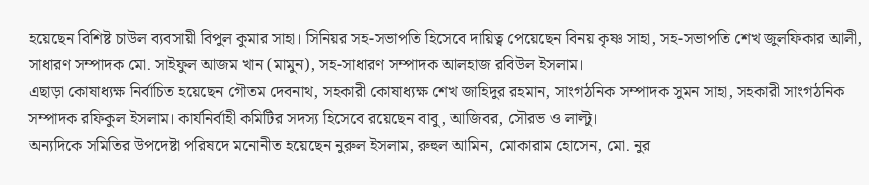হয়েছেন বিশিষ্ট চাউল ব্যবসায়ী বিপুল কুমার সাহা। সিনিয়র সহ-সভাপতি হিসেবে দায়িত্ব পেয়েছেন বিনয় কৃষ্ণ সাহা, সহ-সভাপতি শেখ জুলফিকার আলী, সাধারণ সম্পাদক মো. সাইফুল আজম খান (মামুন), সহ-সাধারণ সম্পাদক আলহাজ রবিউল ইসলাম।
এছাড়া কোষাধ্যক্ষ নির্বাচিত হয়েছেন গৌতম দেবনাথ, সহকারী কোষাধ্যক্ষ শেখ জাহিদুর রহমান, সাংগঠনিক সম্পাদক সুমন সাহা, সহকারী সাংগঠনিক সম্পাদক রফিকুল ইসলাম। কার্যনির্বাহী কমিটির সদস্য হিসেবে রয়েছেন বাবু, আজিবর, সৌরভ ও লাল্টু।
অন্যদিকে সমিতির উপদেষ্টা পরিষদে মনোনীত হয়েছেন নুরুল ইসলাম, রুহুল আমিন, মোকারাম হোসেন, মো. নুর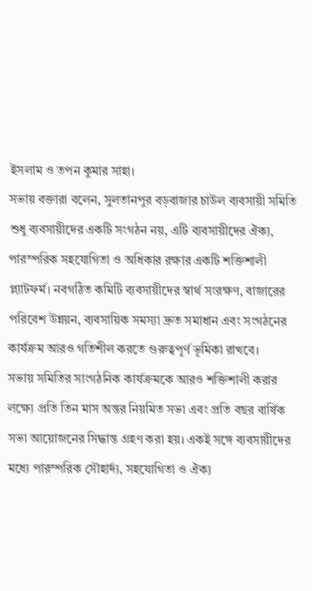ইসলাম ও তপন কুমার সাহা।
সভায় বক্তারা বলেন, সুলতানপুর বড়বাজার চাউল ব্যবসায়ী সমিতি শুধু ব্যবসায়ীদের একটি সংগঠন নয়, এটি ব্যবসায়ীদের ঐক্য, পারস্পরিক সহযোগিতা ও অধিকার রক্ষার একটি শক্তিশালী প্ল্যাটফর্ম। নবগঠিত কমিটি ব্যবসায়ীদের স্বার্থ সংরক্ষণ, বাজারের পরিবেশ উন্নয়ন, ব্যবসায়িক সমস্যা দ্রুত সমাধান এবং সংগঠনের কার্যক্রম আরও গতিশীল করতে গুরুত্বপূর্ণ ভূমিকা রাখবে।
সভায় সমিতির সাংগঠনিক কার্যক্রমকে আরও শক্তিশালী করার লক্ষ্যে প্রতি তিন মাস অন্তর নিয়মিত সভা এবং প্রতি বছর বার্ষিক সভা আয়োজনের সিদ্ধান্ত গ্রহণ করা হয়। একই সঙ্গে ব্যবসায়ীদের মধ্যে পারস্পরিক সৌহার্দ্য, সহযোগিতা ও ঐক্য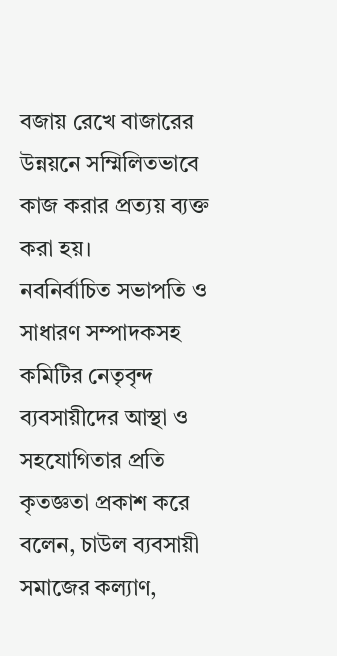বজায় রেখে বাজারের উন্নয়নে সম্মিলিতভাবে কাজ করার প্রত্যয় ব্যক্ত করা হয়।
নবনির্বাচিত সভাপতি ও সাধারণ সম্পাদকসহ কমিটির নেতৃবৃন্দ ব্যবসায়ীদের আস্থা ও সহযোগিতার প্রতি কৃতজ্ঞতা প্রকাশ করে বলেন, চাউল ব্যবসায়ী সমাজের কল্যাণ,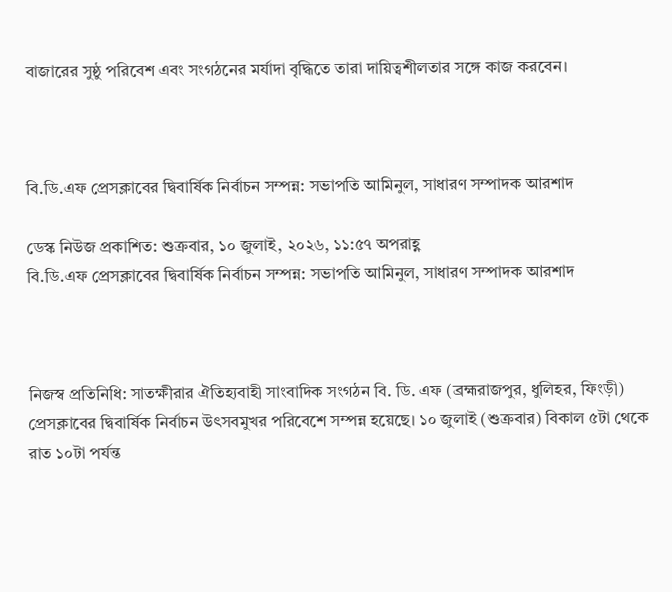বাজারের সুষ্ঠু পরিবেশ এবং সংগঠনের মর্যাদা বৃদ্ধিতে তারা দায়িত্বশীলতার সঙ্গে কাজ করবেন।



বি.ডি.এফ প্রেসক্লাবের দ্বিবার্ষিক নির্বাচন সম্পন্ন: সভাপতি আমিনুল, সাধারণ সম্পাদক আরশাদ

ডেস্ক নিউজ প্রকাশিত: শুক্রবার, ১০ জুলাই, ২০২৬, ১১:৫৭ অপরাহ্ণ
বি.ডি.এফ প্রেসক্লাবের দ্বিবার্ষিক নির্বাচন সম্পন্ন: সভাপতি আমিনুল, সাধারণ সম্পাদক আরশাদ



নিজস্ব প্রতিনিধি: সাতক্ষীরার ঐতিহ্যবাহী সাংবাদিক সংগঠন বি. ডি. এফ (ব্রহ্মরাজপুর, ধুলিহর, ফিংড়ী) প্রেসক্লাবের দ্বিবার্ষিক নির্বাচন উৎসবমুখর পরিবেশে সম্পন্ন হয়েছে। ১০ জুলাই (শুক্রবার) বিকাল ৫টা থেকে রাত ১০টা পর্যন্ত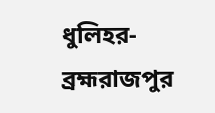ধুলিহর-ব্রহ্মরাজপুর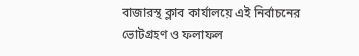বাজারস্থ ক্লাব কার্যালয়ে এই নির্বাচনের ভোটগ্রহণ ও ফলাফল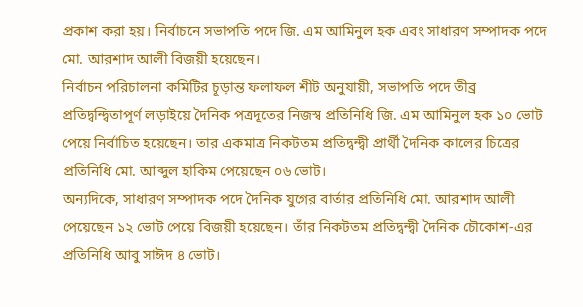প্রকাশ করা হয়। নির্বাচনে সভাপতি পদে জি. এম আমিনুল হক এবং সাধারণ সম্পাদক পদে মো. আরশাদ আলী বিজয়ী হয়েছেন।
নির্বাচন পরিচালনা কমিটির চূড়ান্ত ফলাফল শীট অনুযায়ী, সভাপতি পদে তীব্র প্রতিদ্বন্দ্বিতাপূর্ণ লড়াইয়ে দৈনিক পত্রদূতের নিজস্ব প্রতিনিধি জি. এম আমিনুল হক ১০ ভোট পেয়ে নির্বাচিত হয়েছেন। তার একমাত্র নিকটতম প্রতিদ্বন্দ্বী প্রার্থী দৈনিক কালের চিত্রের প্রতিনিধি মো. আব্দুল হাকিম পেয়েছেন ০৬ ভোট।
অন্যদিকে, সাধারণ সম্পাদক পদে দৈনিক যুগের বার্তার প্রতিনিধি মো. আরশাদ আলী পেয়েছেন ১২ ভোট পেয়ে বিজয়ী হয়েছেন। তাঁর নিকটতম প্রতিদ্বন্দ্বী দৈনিক চৌকোশ-এর প্রতিনিধি আবু সাঈদ ৪ ভোট।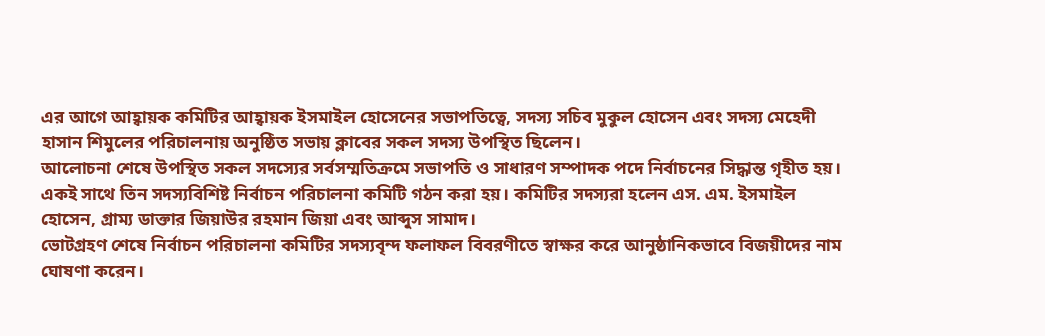এর আগে আহ্বায়ক কমিটির আহ্বায়ক ইসমাইল হোসেনের সভাপতিত্বে, সদস্য সচিব মুকুল হোসেন এবং সদস্য মেহেদী হাসান শিমুলের পরিচালনায় অনুষ্ঠিত সভায় ক্লাবের সকল সদস্য উপস্থিত ছিলেন।
আলোচনা শেষে উপস্থিত সকল সদস্যের সর্বসম্মতিক্রমে সভাপতি ও সাধারণ সম্পাদক পদে নির্বাচনের সিদ্ধান্ত গৃহীত হয়। একই সাথে তিন সদস্যবিশিষ্ট নির্বাচন পরিচালনা কমিটি গঠন করা হয়। কমিটির সদস্যরা হলেন এস. এম. ইসমাইল হোসেন, গ্রাম্য ডাক্তার জিয়াউর রহমান জিয়া এবং আব্দুস সামাদ।
ভোটগ্রহণ শেষে নির্বাচন পরিচালনা কমিটির সদস্যবৃন্দ ফলাফল বিবরণীতে স্বাক্ষর করে আনুষ্ঠানিকভাবে বিজয়ীদের নাম ঘোষণা করেন।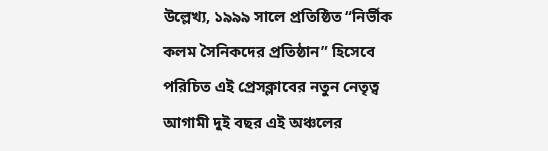উল্লেখ্য, ১৯৯৯ সালে প্রতিষ্ঠিত “নির্ভীক কলম সৈনিকদের প্রতিষ্ঠান” হিসেবে পরিচিত এই প্রেসক্লাবের নতুন নেতৃত্ব আগামী দুই বছর এই অঞ্চলের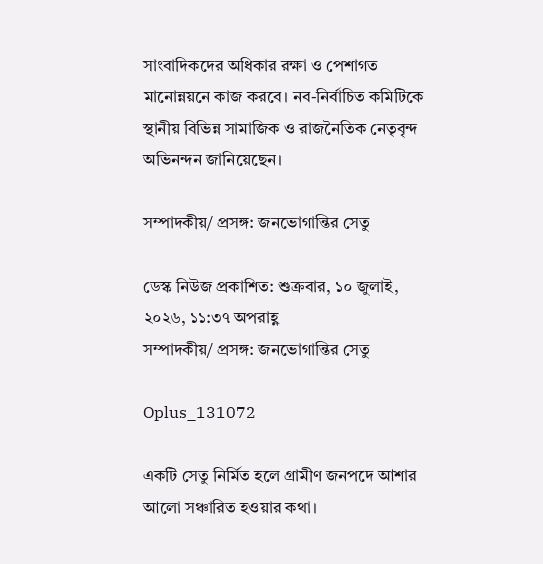সাংবাদিকদের অধিকার রক্ষা ও পেশাগত মানোন্নয়নে কাজ করবে। নব-নির্বাচিত কমিটিকে স্থানীয় বিভিন্ন সামাজিক ও রাজনৈতিক নেতৃবৃন্দ অভিনন্দন জানিয়েছেন।

সম্পাদকীয়/ প্রসঙ্গ: জনভোগান্তির সেতু

ডেস্ক নিউজ প্রকাশিত: শুক্রবার, ১০ জুলাই, ২০২৬, ১১:৩৭ অপরাহ্ণ
সম্পাদকীয়/ প্রসঙ্গ: জনভোগান্তির সেতু

Oplus_131072

একটি সেতু নির্মিত হলে গ্রামীণ জনপদে আশার আলো সঞ্চারিত হওয়ার কথা।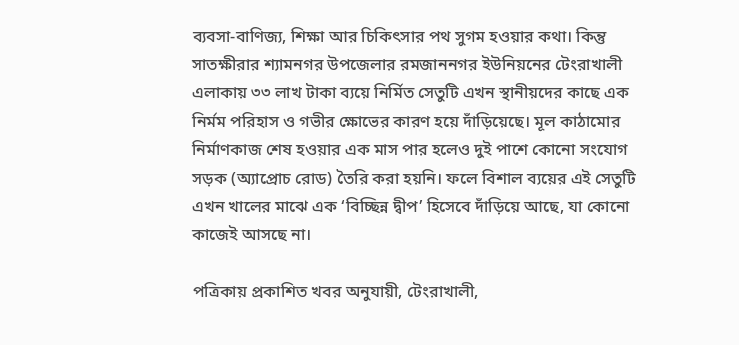ব্যবসা-বাণিজ্য, শিক্ষা আর চিকিৎসার পথ সুগম হওয়ার কথা। কিন্তু সাতক্ষীরার শ্যামনগর উপজেলার রমজাননগর ইউনিয়নের টেংরাখালী এলাকায় ৩৩ লাখ টাকা ব্যয়ে নির্মিত সেতুটি এখন স্থানীয়দের কাছে এক নির্মম পরিহাস ও গভীর ক্ষোভের কারণ হয়ে দাঁড়িয়েছে। মূল কাঠামোর নির্মাণকাজ শেষ হওয়ার এক মাস পার হলেও দুই পাশে কোনো সংযোগ সড়ক (অ্যাপ্রোচ রোড) তৈরি করা হয়নি। ফলে বিশাল ব্যয়ের এই সেতুটি এখন খালের মাঝে এক ‘বিচ্ছিন্ন দ্বীপ’ হিসেবে দাঁড়িয়ে আছে, যা কোনো কাজেই আসছে না।

পত্রিকায় প্রকাশিত খবর অনুযায়ী, টেংরাখালী,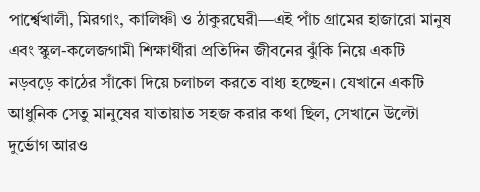পার্শ্বেখালী, মিরগাং, কালিঞ্চী ও ঠাকুরঘেরী—এই পাঁচ গ্রামের হাজারো মানুষ এবং স্কুল-কলেজগামী শিক্ষার্থীরা প্রতিদিন জীবনের ঝুঁকি নিয়ে একটি নড়বড়ে কাঠের সাঁকো দিয়ে চলাচল করতে বাধ্য হচ্ছেন। যেখানে একটি আধুনিক সেতু মানুষের যাতায়াত সহজ করার কথা ছিল, সেখানে উল্টো দুর্ভোগ আরও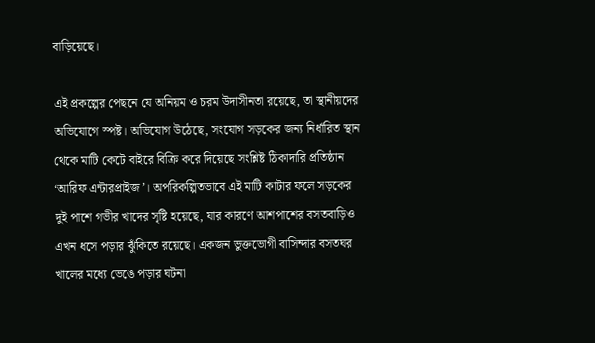বাড়িয়েছে।

এই প্রকল্পের পেছনে যে অনিয়ম ও চরম উদাসীনতা রয়েছে, তা স্থানীয়দের অভিযোগে স্পষ্ট। অভিযোগ উঠেছে, সংযোগ সড়কের জন্য নির্ধারিত স্থান থেকে মাটি কেটে বাইরে বিক্রি করে দিয়েছে সংশ্লিষ্ট ঠিকাদারি প্রতিষ্ঠান ‘আরিফ এন্টারপ্রাইজ’। অপরিকল্পিতভাবে এই মাটি কাটার ফলে সড়কের দুই পাশে গভীর খাদের সৃষ্টি হয়েছে, যার কারণে আশপাশের বসতবাড়িও এখন ধসে পড়ার ঝুঁকিতে রয়েছে। একজন ভুক্তভোগী বাসিন্দার বসতঘর খালের মধ্যে ভেঙে পড়ার ঘটনা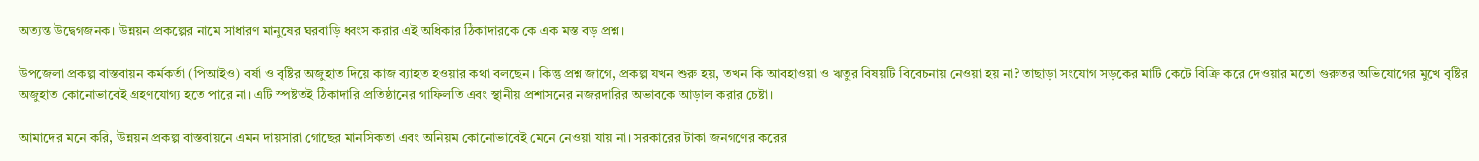অত্যন্ত উদ্বেগজনক। উন্নয়ন প্রকল্পের নামে সাধারণ মানুষের ঘরবাড়ি ধ্বংস করার এই অধিকার ঠিকাদারকে কে এক মস্ত বড় প্রশ্ন।

উপজেলা প্রকল্প বাস্তবায়ন কর্মকর্তা (পিআইও) বর্ষা ও বৃষ্টির অজুহাত দিয়ে কাজ ব্যাহত হওয়ার কথা বলছেন। কিন্তু প্রশ্ন জাগে, প্রকল্প যখন শুরু হয়, তখন কি আবহাওয়া ও ঋতুর বিষয়টি বিবেচনায় নেওয়া হয় না? তাছাড়া সংযোগ সড়কের মাটি কেটে বিক্রি করে দেওয়ার মতো গুরুতর অভিযোগের মুখে বৃষ্টির অজুহাত কোনোভাবেই গ্রহণযোগ্য হতে পারে না। এটি স্পষ্টতই ঠিকাদারি প্রতিষ্ঠানের গাফিলতি এবং স্থানীয় প্রশাসনের নজরদারির অভাবকে আড়াল করার চেষ্টা।

আমাদের মনে করি, উন্নয়ন প্রকল্প বাস্তবায়নে এমন দায়সারা গোছের মানসিকতা এবং অনিয়ম কোনোভাবেই মেনে নেওয়া যায় না। সরকারের টাকা জনগণের করের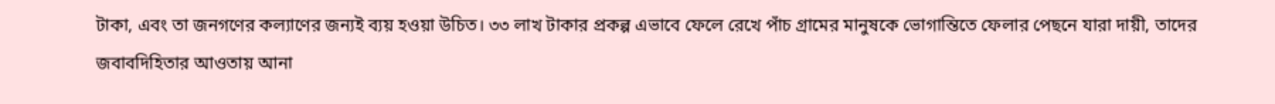টাকা, এবং তা জনগণের কল্যাণের জন্যই ব্যয় হওয়া উচিত। ৩৩ লাখ টাকার প্রকল্প এভাবে ফেলে রেখে পাঁচ গ্রামের মানুষকে ভোগান্তিতে ফেলার পেছনে যারা দায়ী, তাদের জবাবদিহিতার আওতায় আনা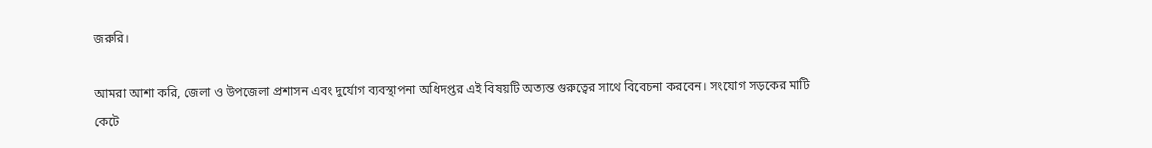জরুরি।

আমরা আশা করি, জেলা ও উপজেলা প্রশাসন এবং দুর্যোগ ব্যবস্থাপনা অধিদপ্তর এই বিষয়টি অত্যন্ত গুরুত্বের সাথে বিবেচনা করবেন। সংযোগ সড়কের মাটি কেটে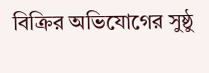বিক্রির অভিযোগের সুষ্ঠু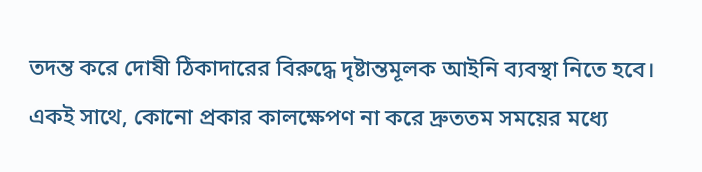তদন্ত করে দোষী ঠিকাদারের বিরুদ্ধে দৃষ্টান্তমূলক আইনি ব্যবস্থা নিতে হবে। একই সাথে, কোনো প্রকার কালক্ষেপণ না করে দ্রুততম সময়ের মধ্যে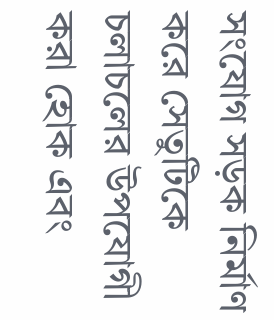সংযোগ সড়ক নির্মাণ করে সেতুটিকে চলাচলের উপযোগী করা হোক এবং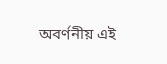অবর্ণনীয় এই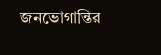জনভোগান্তির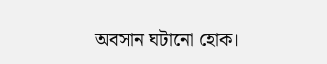অবসান ঘটানো হোক।